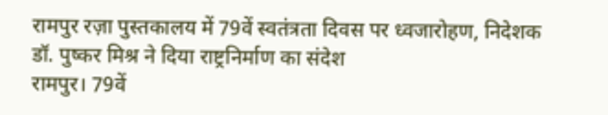रामपुर रज़ा पुस्तकालय में 79वें स्वतंत्रता दिवस पर ध्वजारोहण, निदेशक डॉ. पुष्कर मिश्र ने दिया राष्ट्रनिर्माण का संदेश
रामपुर। 79वें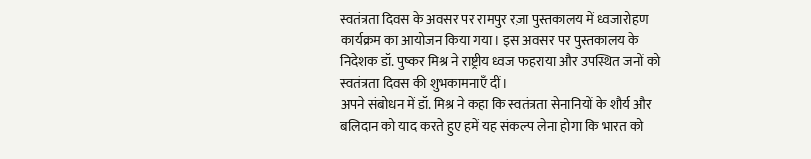स्वतंत्रता दिवस के अवसर पर रामपुर रज़ा पुस्तकालय में ध्वजारोहण कार्यक्रम का आयोजन किया गया। इस अवसर पर पुस्तकालय के निदेशक डॉ. पुष्कर मिश्र ने राष्ट्रीय ध्वज फहराया और उपस्थित जनों को स्वतंत्रता दिवस की शुभकामनाएँ दीं।
अपने संबोधन में डॉ. मिश्र ने कहा कि स्वतंत्रता सेनानियों के शौर्य और बलिदान को याद करते हुए हमें यह संकल्प लेना होगा कि भारत को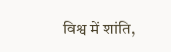विश्व में शांति,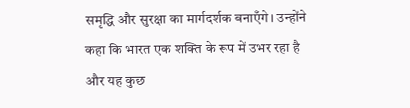समृद्धि और सुरक्षा का मार्गदर्शक बनाएँगे। उन्होंने कहा कि भारत एक शक्ति के रूप में उभर रहा है और यह कुछ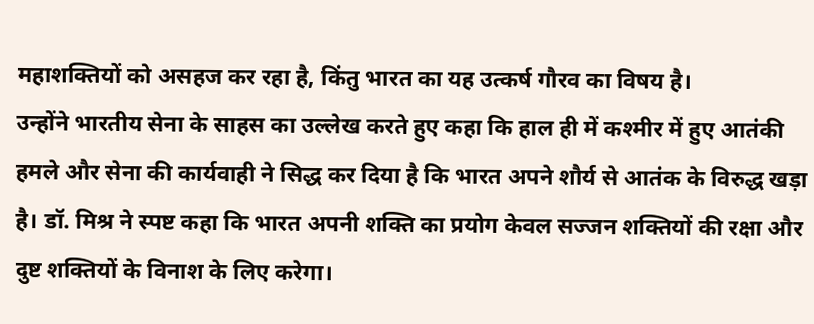महाशक्तियों को असहज कर रहा है, किंतु भारत का यह उत्कर्ष गौरव का विषय है।
उन्होंने भारतीय सेना के साहस का उल्लेख करते हुए कहा कि हाल ही में कश्मीर में हुए आतंकी हमले और सेना की कार्यवाही ने सिद्ध कर दिया है कि भारत अपने शौर्य से आतंक के विरुद्ध खड़ा है। डॉ. मिश्र ने स्पष्ट कहा कि भारत अपनी शक्ति का प्रयोग केवल सज्जन शक्तियों की रक्षा और दुष्ट शक्तियों के विनाश के लिए करेगा।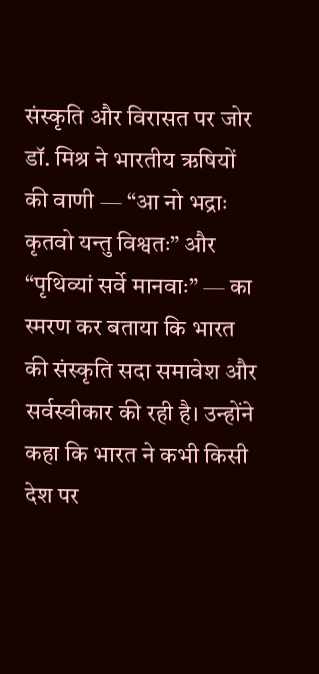संस्कृति और विरासत पर जोर
डॉ. मिश्र ने भारतीय ऋषियों की वाणी — “आ नो भद्राः कृतवो यन्तु विश्वतः” और “पृथिव्यां सर्वे मानवाः” — का स्मरण कर बताया कि भारत की संस्कृति सदा समावेश और सर्वस्वीकार की रही है। उन्होंने कहा कि भारत ने कभी किसी देश पर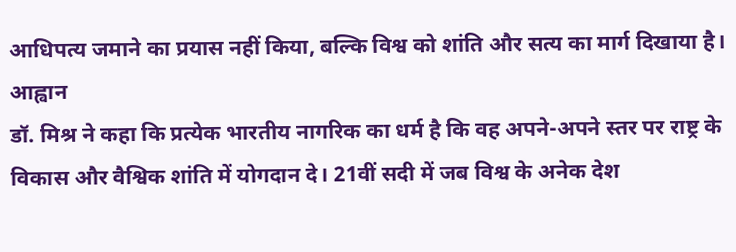आधिपत्य जमाने का प्रयास नहीं किया, बल्कि विश्व को शांति और सत्य का मार्ग दिखाया है।
आह्वान
डॉ. मिश्र ने कहा कि प्रत्येक भारतीय नागरिक का धर्म है कि वह अपने-अपने स्तर पर राष्ट्र के विकास और वैश्विक शांति में योगदान दे। 21वीं सदी में जब विश्व के अनेक देश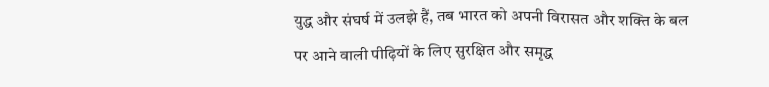युद्ध और संघर्ष में उलझे हैं, तब भारत को अपनी विरासत और शक्ति के बल पर आने वाली पीढ़ियों के लिए सुरक्षित और समृद्ध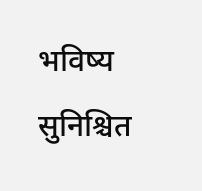भविष्य सुनिश्चित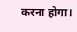करना होगा।